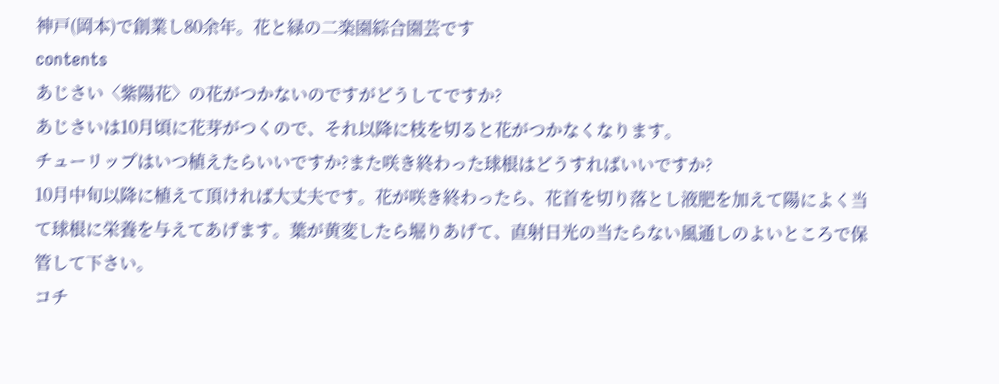神戸(岡本)で創業し80余年。花と緑の二楽園綜合園芸です
contents
あじさい〈紫陽花〉の花がつかないのですがどうしてですか?
あじさいは10月頃に花芽がつくので、それ以降に枝を切ると花がつかなくなります。
チューリップはいつ植えたらいいですか?また咲き終わった球根はどうすればいいですか?
10月中旬以降に植えて頂ければ大丈夫です。花が咲き終わったら、花首を切り落とし液肥を加えて陽によく当て球根に栄養を与えてあげます。葉が黄変したら堀りあげて、直射日光の当たらない風通しのよいところで保管して下さい。
コチ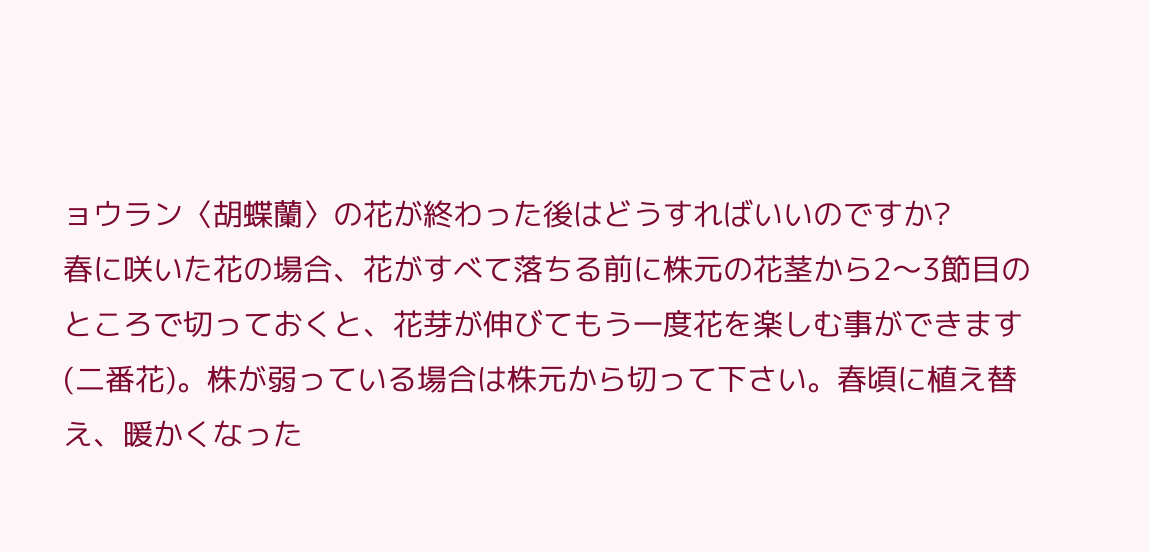ョウラン〈胡蝶蘭〉の花が終わった後はどうすればいいのですか?
春に咲いた花の場合、花がすべて落ちる前に株元の花茎から2〜3節目のところで切っておくと、花芽が伸びてもう一度花を楽しむ事ができます(二番花)。株が弱っている場合は株元から切って下さい。春頃に植え替え、暖かくなった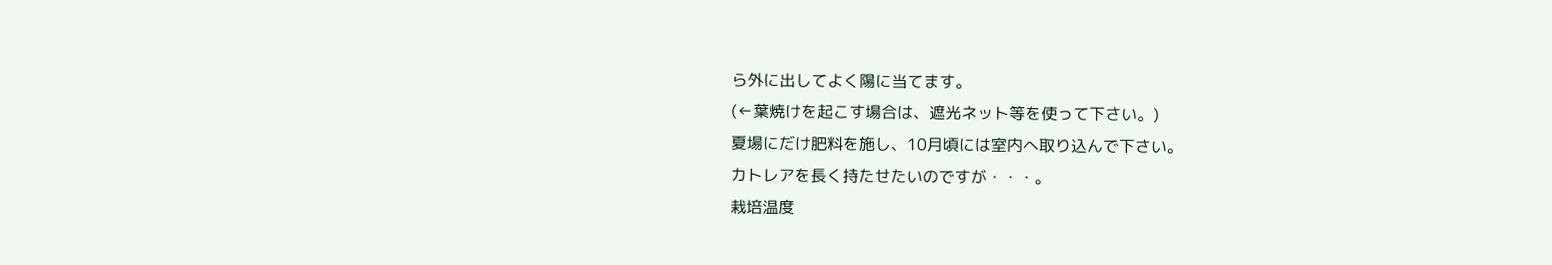ら外に出してよく陽に当てます。
(←葉焼けを起こす場合は、遮光ネット等を使って下さい。)
夏場にだけ肥料を施し、10月頃には室内へ取り込んで下さい。
カトレアを長く持たせたいのですが・・・。
栽培温度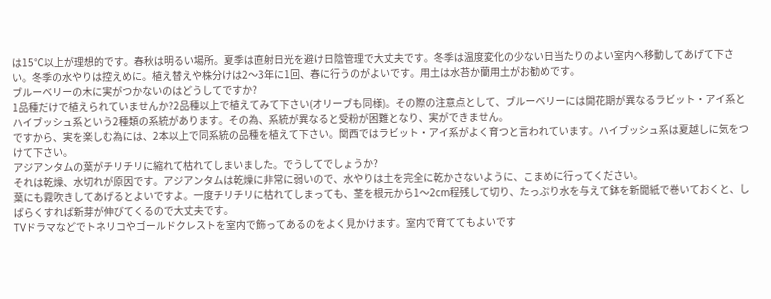は15℃以上が理想的です。春秋は明るい場所。夏季は直射日光を避け日陰管理で大丈夫です。冬季は温度変化の少ない日当たりのよい室内へ移動してあげて下さい。冬季の水やりは控えめに。植え替えや株分けは2〜3年に1回、春に行うのがよいです。用土は水苔か蘭用土がお勧めです。
ブルーベリーの木に実がつかないのはどうしてですか?
1品種だけで植えられていませんか?2品種以上で植えてみて下さい(オリーブも同様)。その際の注意点として、ブルーベリーには開花期が異なるラビット・アイ系とハイブッシュ系という2種類の系統があります。その為、系統が異なると受粉が困難となり、実ができません。
ですから、実を楽しむ為には、2本以上で同系統の品種を植えて下さい。関西ではラビット・アイ系がよく育つと言われています。ハイブッシュ系は夏越しに気をつけて下さい。
アジアンタムの葉がチリチリに縮れて枯れてしまいました。でうしてでしょうか?
それは乾燥、水切れが原因です。アジアンタムは乾燥に非常に弱いので、水やりは土を完全に乾かさないように、こまめに行ってください。
葉にも霧吹きしてあげるとよいですよ。一度チリチリに枯れてしまっても、茎を根元から1〜2cm程残して切り、たっぷり水を与えて鉢を新聞紙で巻いておくと、しばらくすれば新芽が伸びてくるので大丈夫です。
TVドラマなどでトネリコやゴールドクレストを室内で飾ってあるのをよく見かけます。室内で育ててもよいです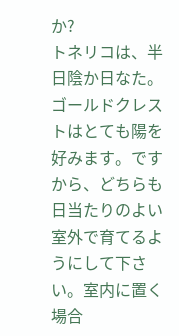か?
トネリコは、半日陰か日なた。ゴールドクレストはとても陽を好みます。ですから、どちらも日当たりのよい室外で育てるようにして下さい。室内に置く場合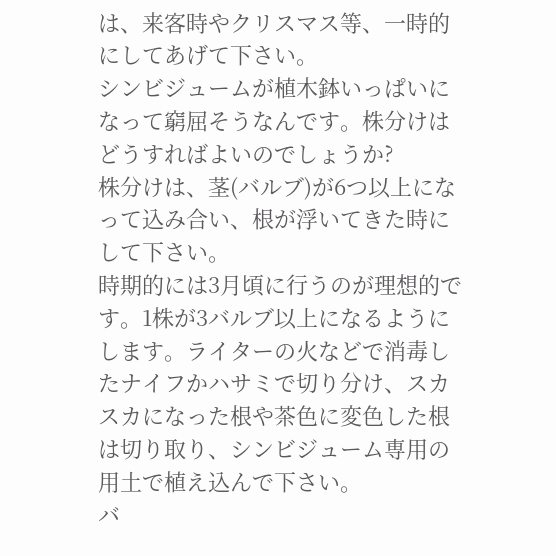は、来客時やクリスマス等、一時的にしてあげて下さい。
シンビジュームが植木鉢いっぱいになって窮屈そうなんです。株分けはどうすればよいのでしょうか?
株分けは、茎(バルブ)が6つ以上になって込み合い、根が浮いてきた時にして下さい。
時期的には3月頃に行うのが理想的です。1株が3バルブ以上になるようにします。ライターの火などで消毒したナイフかハサミで切り分け、スカスカになった根や茶色に変色した根は切り取り、シンビジューム専用の用土で植え込んで下さい。
バ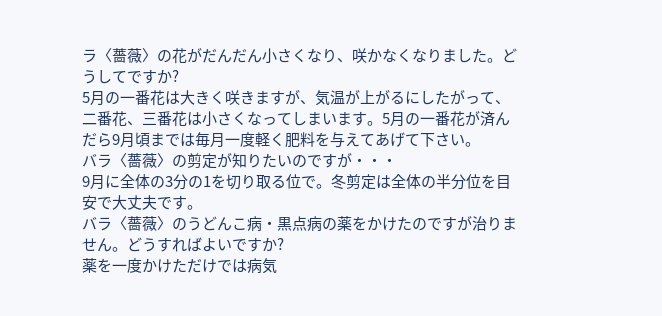ラ〈薔薇〉の花がだんだん小さくなり、咲かなくなりました。どうしてですか?
5月の一番花は大きく咲きますが、気温が上がるにしたがって、二番花、三番花は小さくなってしまいます。5月の一番花が済んだら9月頃までは毎月一度軽く肥料を与えてあげて下さい。
バラ〈薔薇〉の剪定が知りたいのですが・・・
9月に全体の3分の1を切り取る位で。冬剪定は全体の半分位を目安で大丈夫です。
バラ〈薔薇〉のうどんこ病・黒点病の薬をかけたのですが治りません。どうすればよいですか?
薬を一度かけただけでは病気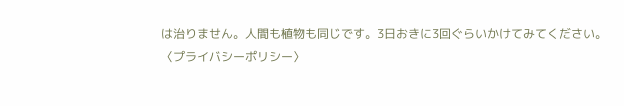は治りません。人間も植物も同じです。3日おきに3回ぐらいかけてみてください。
〈プライバシーポリシー〉